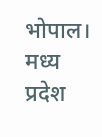भोपाल। मध्य प्रदेश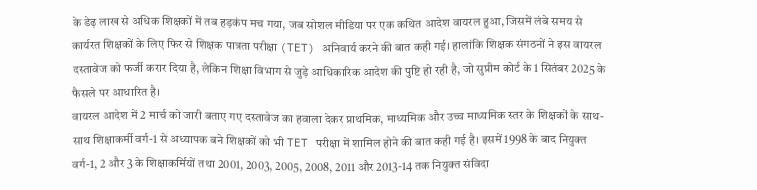के डेढ़ लाख से अधिक शिक्षकों में तब हड़कंप मच गया, जब सोशल मीडिया पर एक कथित आदेश वायरल हुआ, जिसमें लंबे समय से कार्यरत शिक्षकों के लिए फिर से शिक्षक पात्रता परीक्षा (TET) अनिवार्य करने की बात कही गई। हालांकि शिक्षक संगठनों ने इस वायरल दस्तावेज को फर्जी करार दिया है, लेकिन शिक्षा विभाग से जुड़े आधिकारिक आदेश की पुष्टि हो रही है, जो सुप्रीम कोर्ट के 1 सितंबर 2025 के फैसले पर आधारित है।
वायरल आदेश में 2 मार्च को जारी बताए गए दस्तावेज का हवाला देकर प्राथमिक, माध्यमिक और उच्च माध्यमिक स्तर के शिक्षकों के साथ-साथ शिक्षाकर्मी वर्ग-1 से अध्यापक बने शिक्षकों को भी TET परीक्षा में शामिल होने की बात कही गई है। इसमें 1998 के बाद नियुक्त वर्ग-1, 2 और 3 के शिक्षाकर्मियों तथा 2001, 2003, 2005, 2008, 2011 और 2013-14 तक नियुक्त संविदा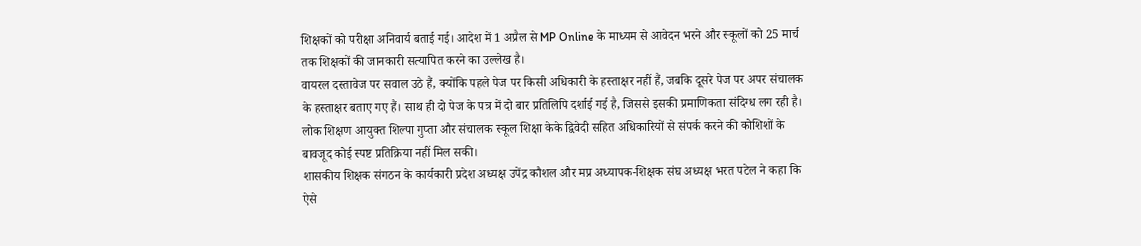शिक्षकों को परीक्षा अनिवार्य बताई गई। आदेश में 1 अप्रैल से MP Online के माध्यम से आवेदन भरने और स्कूलों को 25 मार्च तक शिक्षकों की जानकारी सत्यापित करने का उल्लेख है।
वायरल दस्तावेज पर सवाल उठे हैं, क्योंकि पहले पेज पर किसी अधिकारी के हस्ताक्षर नहीं हैं, जबकि दूसरे पेज पर अपर संचालक के हस्ताक्षर बताए गए हैं। साथ ही दो पेज के पत्र में दो बार प्रतिलिपि दर्शाई गई है, जिससे इसकी प्रमाणिकता संदिग्ध लग रही है। लोक शिक्षण आयुक्त शिल्पा गुप्ता और संचालक स्कूल शिक्षा केके द्विवेदी सहित अधिकारियों से संपर्क करने की कोशिशों के बावजूद कोई स्पष्ट प्रतिक्रिया नहीं मिल सकी।
शासकीय शिक्षक संगठन के कार्यकारी प्रदेश अध्यक्ष उपेंद्र कौशल और मप्र अध्यापक-शिक्षक संघ अध्यक्ष भरत पटेल ने कहा कि ऐसे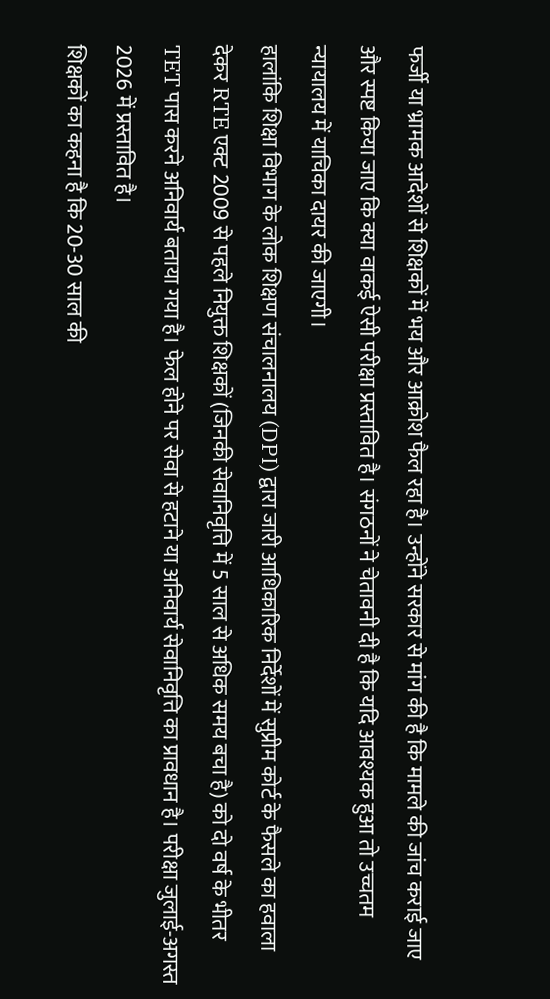फर्जी या भ्रामक आदेशों से शिक्षकों में भय और आक्रोश फैल रहा है। उन्होंने सरकार से मांग की है कि मामले की जांच कराई जाए और स्पष्ट किया जाए कि क्या वाकई ऐसी परीक्षा प्रस्तावित है। संगठनों ने चेतावनी दी है कि यदि आवश्यक हुआ तो उच्चतम न्यायालय में याचिका दायर की जाएगी।
हालांकि शिक्षा विभाग के लोक शिक्षण संचालनालय (DPI) द्वारा जारी आधिकारिक निर्देशों में सुप्रीम कोर्ट के फैसले का हवाला देकर RTE एक्ट 2009 से पहले नियुक्त शिक्षकों (जिनकी सेवानिवृत्ति में 5 साल से अधिक समय बचा है) को दो वर्ष के भीतर TET पास करने अनिवार्य बताया गया है। फेल होने पर सेवा से हटाने या अनिवार्य सेवानिवृत्ति का प्रावधान है। परीक्षा जुलाई-अगस्त 2026 में प्रस्तावित है।
शिक्षकों का कहना है कि 20-30 साल की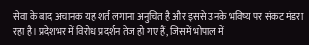सेवा के बाद अचानक यह शर्त लगाना अनुचित है और इससे उनके भविष्य पर संकट मंडरा रहा है। प्रदेशभर में विरोध प्रदर्शन तेज हो गए हैं, जिसमें भोपाल में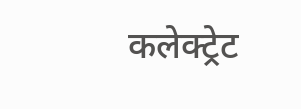कलेक्ट्रेट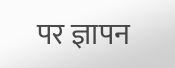पर ज्ञापन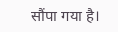सौंपा गया है।